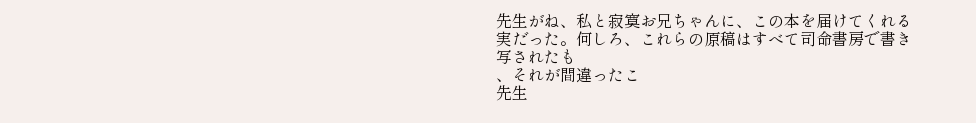先生がね、私と寂寞お兄ちゃんに、この本を届けてくれる
実だった。何しろ、これらの原稿はすべて司命書房で書き写されたも
、それが間違ったこ
先生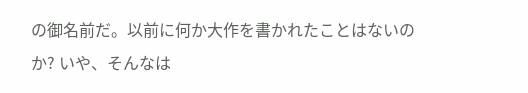の御名前だ。以前に何か大作を書かれたことはないのか? いや、そんなは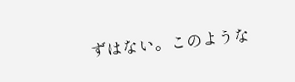ずはない。このような